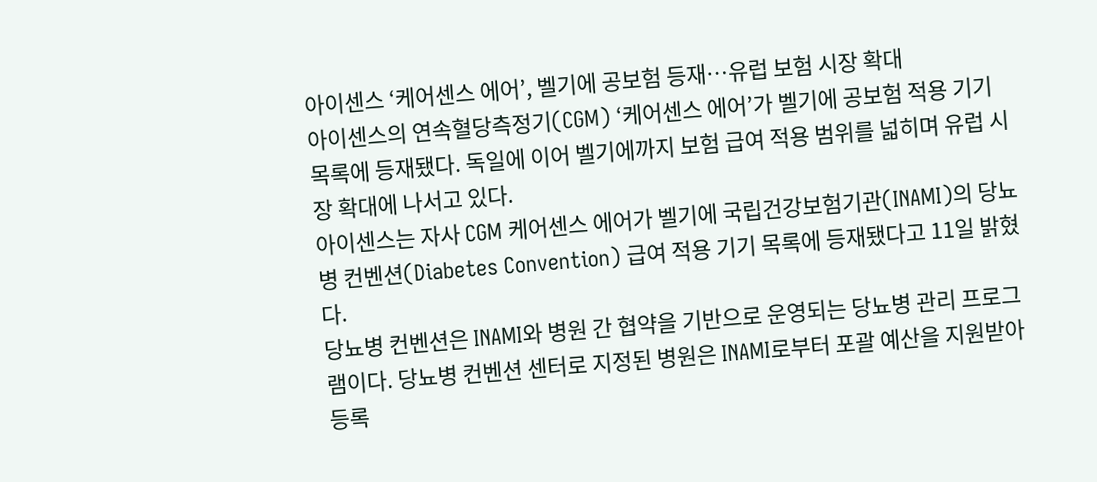아이센스 ‘케어센스 에어’, 벨기에 공보험 등재…유럽 보험 시장 확대
아이센스의 연속혈당측정기(CGM) ‘케어센스 에어’가 벨기에 공보험 적용 기기 목록에 등재됐다. 독일에 이어 벨기에까지 보험 급여 적용 범위를 넓히며 유럽 시장 확대에 나서고 있다.
아이센스는 자사 CGM 케어센스 에어가 벨기에 국립건강보험기관(INAMI)의 당뇨병 컨벤션(Diabetes Convention) 급여 적용 기기 목록에 등재됐다고 11일 밝혔다.
당뇨병 컨벤션은 INAMI와 병원 간 협약을 기반으로 운영되는 당뇨병 관리 프로그램이다. 당뇨병 컨벤션 센터로 지정된 병원은 INAMI로부터 포괄 예산을 지원받아 등록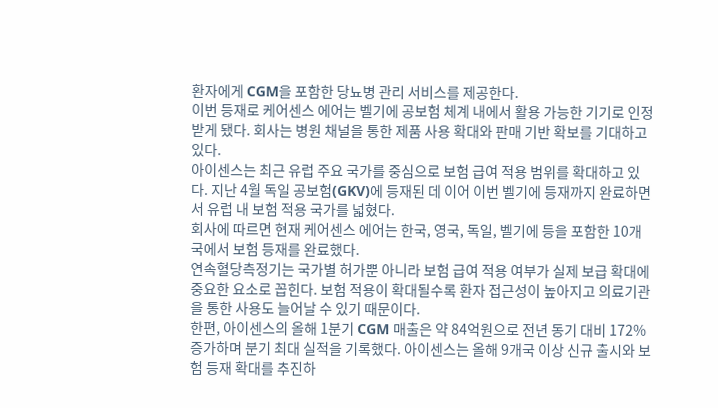환자에게 CGM을 포함한 당뇨병 관리 서비스를 제공한다.
이번 등재로 케어센스 에어는 벨기에 공보험 체계 내에서 활용 가능한 기기로 인정받게 됐다. 회사는 병원 채널을 통한 제품 사용 확대와 판매 기반 확보를 기대하고 있다.
아이센스는 최근 유럽 주요 국가를 중심으로 보험 급여 적용 범위를 확대하고 있다. 지난 4월 독일 공보험(GKV)에 등재된 데 이어 이번 벨기에 등재까지 완료하면서 유럽 내 보험 적용 국가를 넓혔다.
회사에 따르면 현재 케어센스 에어는 한국, 영국, 독일, 벨기에 등을 포함한 10개국에서 보험 등재를 완료했다.
연속혈당측정기는 국가별 허가뿐 아니라 보험 급여 적용 여부가 실제 보급 확대에 중요한 요소로 꼽힌다. 보험 적용이 확대될수록 환자 접근성이 높아지고 의료기관을 통한 사용도 늘어날 수 있기 때문이다.
한편, 아이센스의 올해 1분기 CGM 매출은 약 84억원으로 전년 동기 대비 172% 증가하며 분기 최대 실적을 기록했다. 아이센스는 올해 9개국 이상 신규 출시와 보험 등재 확대를 추진하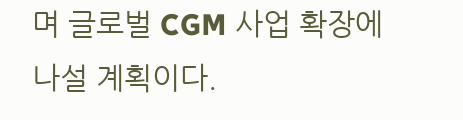며 글로벌 CGM 사업 확장에 나설 계획이다.